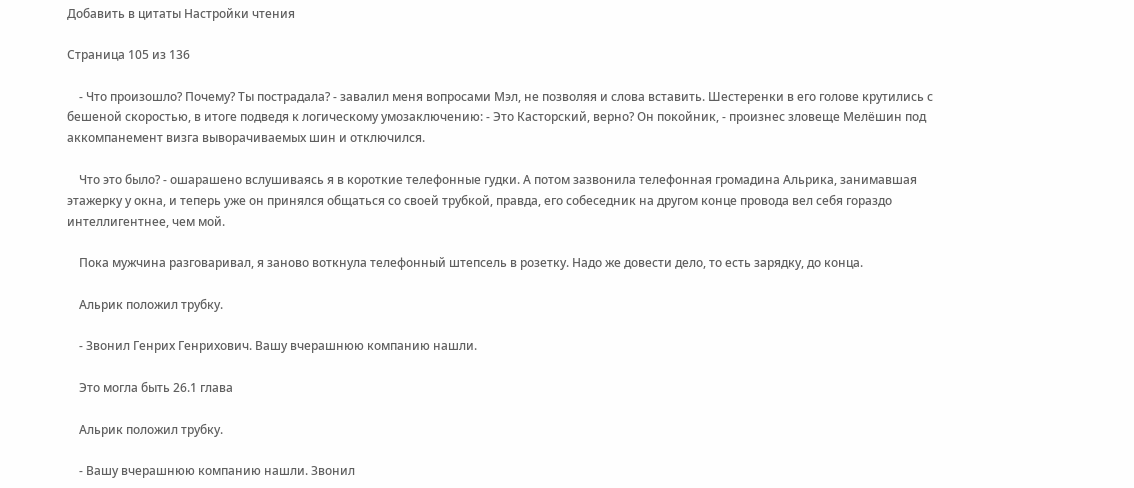Добавить в цитаты Настройки чтения

Страница 105 из 136

    - Что произошло? Почему? Ты пострадала? - завалил меня вопросами Мэл, не позволяя и слова вставить. Шестеренки в его голове крутились с бешеной скоростью, в итоге подведя к логическому умозаключению: - Это Касторский, верно? Он покойник, - произнес зловеще Мелёшин под аккомпанемент визга выворачиваемых шин и отключился.

    Что это было? - ошарашено вслушиваясь я в короткие телефонные гудки. А потом зазвонила телефонная громадина Альрика, занимавшая этажерку у окна, и теперь уже он принялся общаться со своей трубкой, правда, его собеседник на другом конце провода вел себя гораздо интеллигентнее, чем мой.

    Пока мужчина разговаривал, я заново воткнула телефонный штепсель в розетку. Надо же довести дело, то есть зарядку, до конца.

    Альрик положил трубку.

    - Звонил Генрих Генрихович. Вашу вчерашнюю компанию нашли.

    Это могла быть 26.1 глава

    Альрик положил трубку.

    - Вашу вчерашнюю компанию нашли. Звонил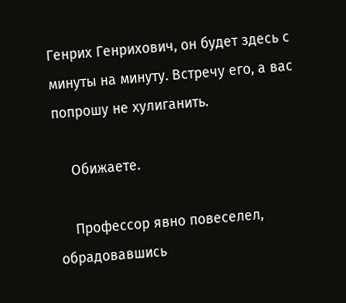Генрих Генрихович, он будет здесь с минуты на минуту. Встречу его, а вас попрошу не хулиганить.

    Обижаете.

    Профессор явно повеселел, обрадовавшись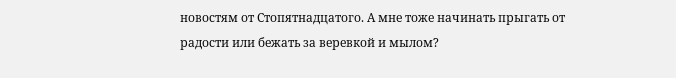новостям от Стопятнадцатого. А мне тоже начинать прыгать от радости или бежать за веревкой и мылом?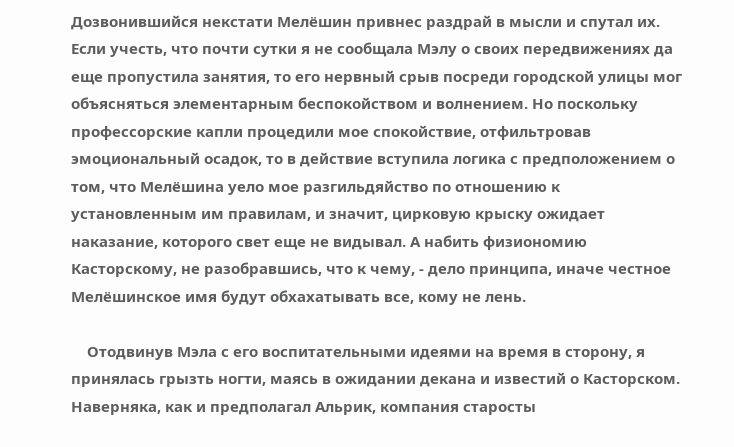Дозвонившийся некстати Мелёшин привнес раздрай в мысли и спутал их. Если учесть, что почти сутки я не сообщала Мэлу о своих передвижениях да еще пропустила занятия, то его нервный срыв посреди городской улицы мог объясняться элементарным беспокойством и волнением. Но поскольку профессорские капли процедили мое спокойствие, отфильтровав эмоциональный осадок, то в действие вступила логика с предположением о том, что Мелёшина уело мое разгильдяйство по отношению к установленным им правилам, и значит, цирковую крыску ожидает наказание, которого свет еще не видывал. А набить физиономию Касторскому, не разобравшись, что к чему, - дело принципа, иначе честное Мелёшинское имя будут обхахатывать все, кому не лень.

    Отодвинув Мэла с его воспитательными идеями на время в сторону, я принялась грызть ногти, маясь в ожидании декана и известий о Касторском. Наверняка, как и предполагал Альрик, компания старосты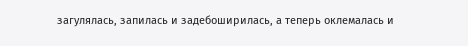загулялась, запилась и задебоширилась, а теперь оклемалась и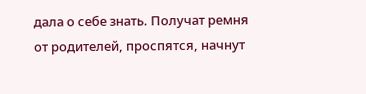дала о себе знать. Получат ремня от родителей, проспятся, начнут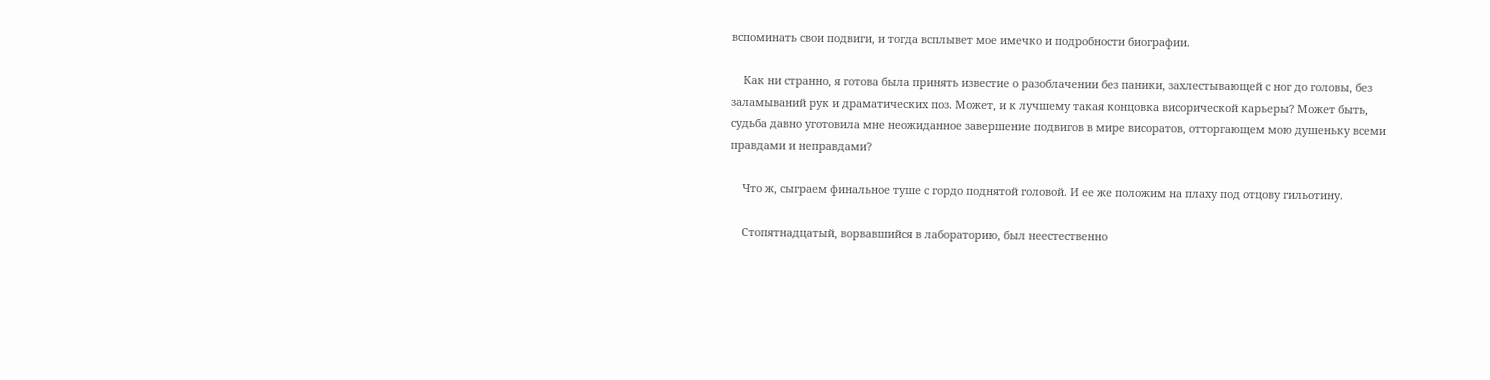вспоминать свои подвиги, и тогда всплывет мое имечко и подробности биографии.

    Как ни странно, я готова была принять известие о разоблачении без паники, захлестывающей с ног до головы, без заламываний рук и драматических поз. Может, и к лучшему такая концовка висорической карьеры? Может быть, судьба давно уготовила мне неожиданное завершение подвигов в мире висоратов, отторгающем мою душеньку всеми правдами и неправдами?

    Что ж, сыграем финальное туше с гордо поднятой головой. И ее же положим на плаху под отцову гильотину.

    Стопятнадцатый, ворвавшийся в лабораторию, был неестественно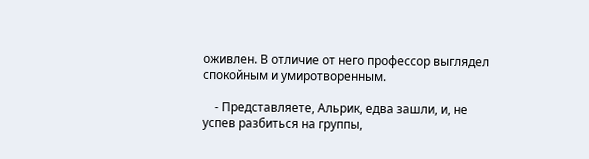оживлен. В отличие от него профессор выглядел спокойным и умиротворенным.

    - Представляете, Альрик, едва зашли, и, не успев разбиться на группы,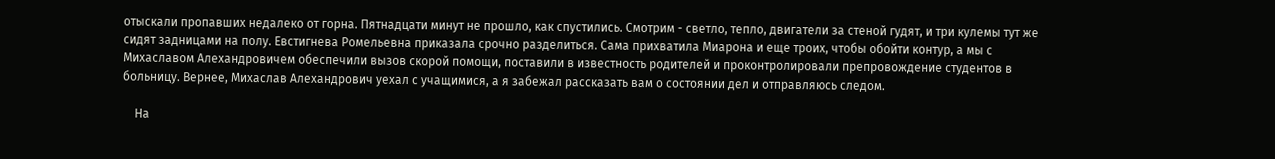отыскали пропавших недалеко от горна. Пятнадцати минут не прошло, как спустились. Смотрим - светло, тепло, двигатели за стеной гудят, и три кулемы тут же сидят задницами на полу. Евстигнева Ромельевна приказала срочно разделиться. Сама прихватила Миарона и еще троих, чтобы обойти контур, а мы с Михаславом Алехандровичем обеспечили вызов скорой помощи, поставили в известность родителей и проконтролировали препровождение студентов в больницу. Вернее, Михаслав Алехандрович уехал с учащимися, а я забежал рассказать вам о состоянии дел и отправляюсь следом.

    На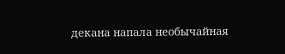декана напала необычайная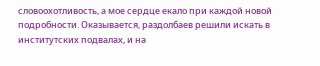словоохотливость, а мое сердце екало при каждой новой подробности. Оказывается, раздолбаев решили искать в институтских подвалах, и на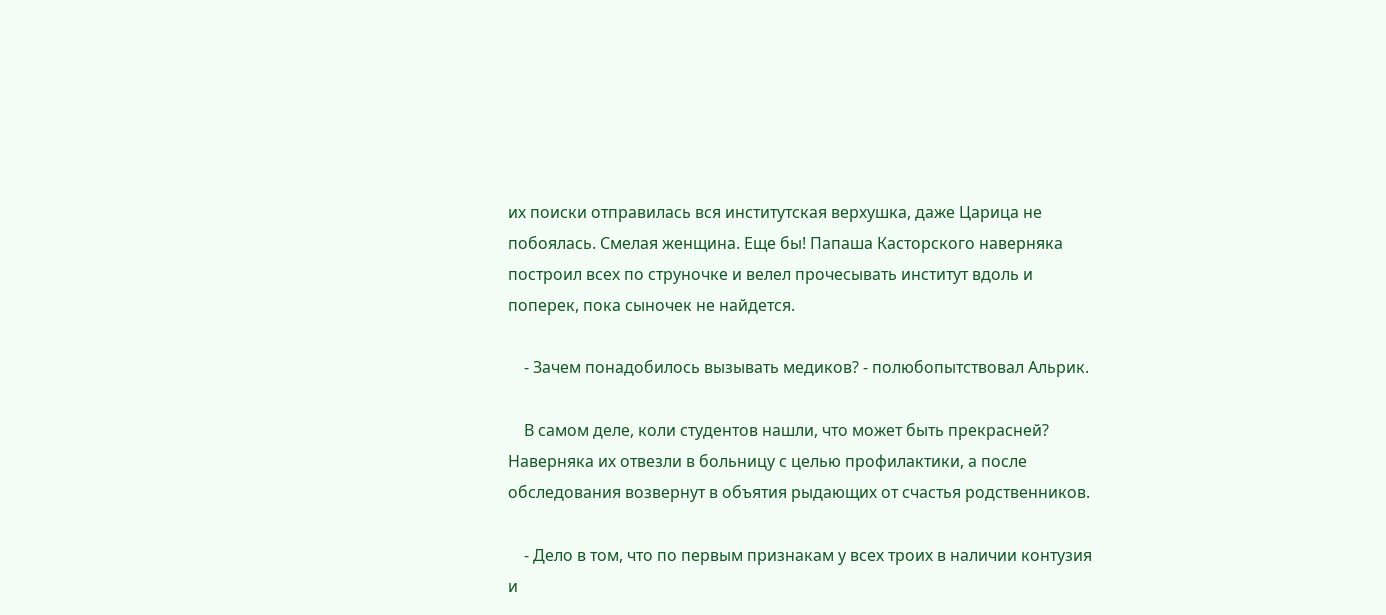их поиски отправилась вся институтская верхушка, даже Царица не побоялась. Смелая женщина. Еще бы! Папаша Касторского наверняка построил всех по струночке и велел прочесывать институт вдоль и поперек, пока сыночек не найдется.

    - Зачем понадобилось вызывать медиков? - полюбопытствовал Альрик.

    В самом деле, коли студентов нашли, что может быть прекрасней? Наверняка их отвезли в больницу с целью профилактики, а после обследования возвернут в объятия рыдающих от счастья родственников.

    - Дело в том, что по первым признакам у всех троих в наличии контузия и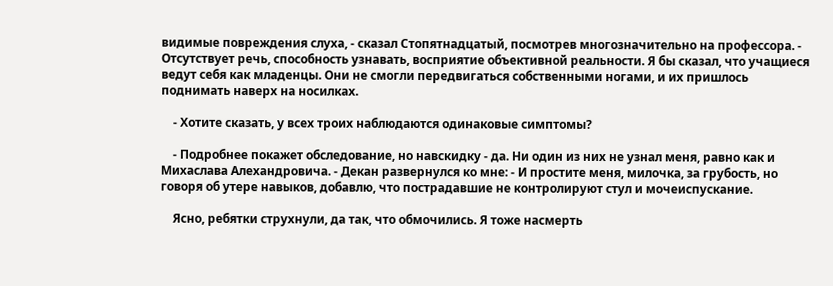видимые повреждения слуха, - сказал Стопятнадцатый, посмотрев многозначительно на профессора. - Отсутствует речь, способность узнавать, восприятие объективной реальности. Я бы сказал, что учащиеся ведут себя как младенцы. Они не смогли передвигаться собственными ногами, и их пришлось поднимать наверх на носилках.

    - Хотите сказать, у всех троих наблюдаются одинаковые симптомы?

    - Подробнее покажет обследование, но навскидку - да. Ни один из них не узнал меня, равно как и Михаслава Алехандровича. - Декан развернулся ко мне: - И простите меня, милочка, за грубость, но говоря об утере навыков, добавлю, что пострадавшие не контролируют стул и мочеиспускание.

    Ясно, ребятки струхнули, да так, что обмочились. Я тоже насмерть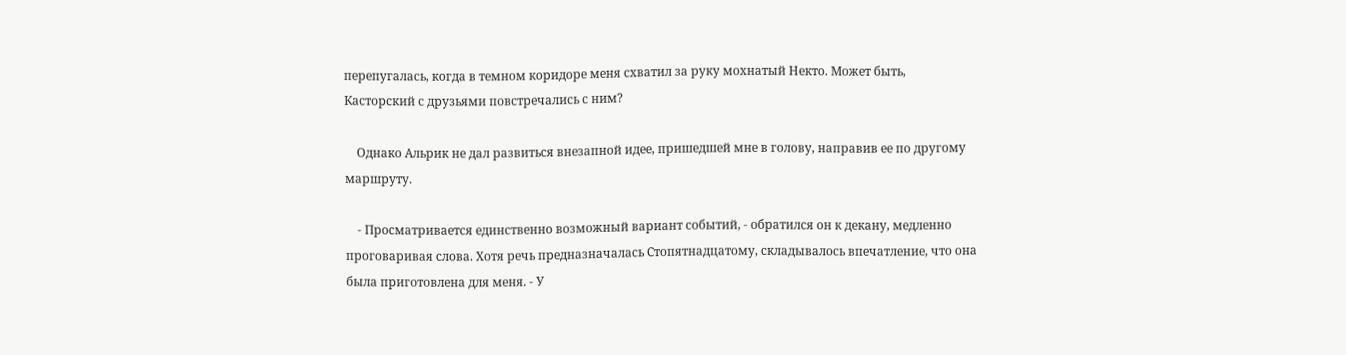перепугалась, когда в темном коридоре меня схватил за руку мохнатый Некто. Может быть, Касторский с друзьями повстречались с ним?

    Однако Альрик не дал развиться внезапной идее, пришедшей мне в голову, направив ее по другому маршруту.

    - Просматривается единственно возможный вариант событий, - обратился он к декану, медленно проговаривая слова. Хотя речь предназначалась Стопятнадцатому, складывалось впечатление, что она была приготовлена для меня. - У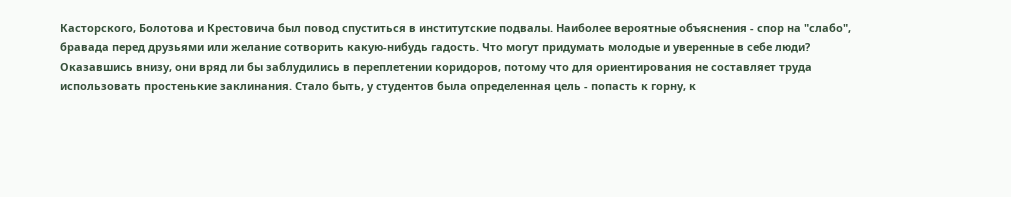Касторского, Болотова и Крестовича был повод спуститься в институтские подвалы. Наиболее вероятные объяснения - спор на "слабо", бравада перед друзьями или желание сотворить какую-нибудь гадость. Что могут придумать молодые и уверенные в себе люди? Оказавшись внизу, они вряд ли бы заблудились в переплетении коридоров, потому что для ориентирования не составляет труда использовать простенькие заклинания. Стало быть, у студентов была определенная цель - попасть к горну, к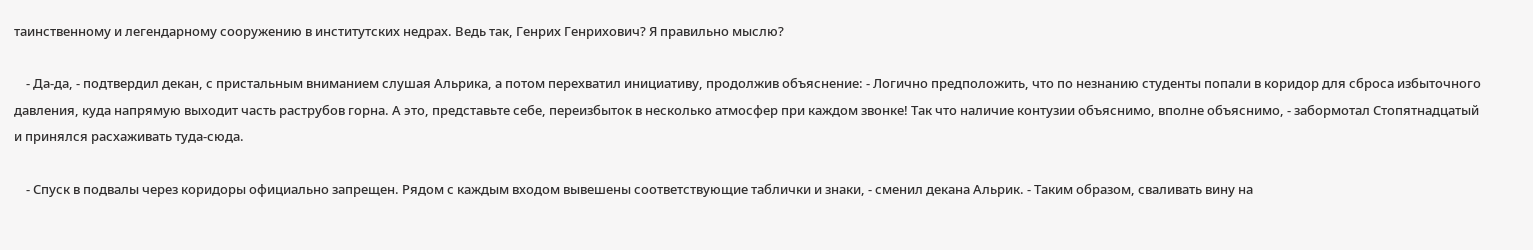таинственному и легендарному сооружению в институтских недрах. Ведь так, Генрих Генрихович? Я правильно мыслю?

    - Да-да, - подтвердил декан, с пристальным вниманием слушая Альрика, а потом перехватил инициативу, продолжив объяснение: - Логично предположить, что по незнанию студенты попали в коридор для сброса избыточного давления, куда напрямую выходит часть раструбов горна. А это, представьте себе, переизбыток в несколько атмосфер при каждом звонке! Так что наличие контузии объяснимо, вполне объяснимо, - забормотал Стопятнадцатый и принялся расхаживать туда-сюда.

    - Спуск в подвалы через коридоры официально запрещен. Рядом с каждым входом вывешены соответствующие таблички и знаки, - сменил декана Альрик. - Таким образом, сваливать вину на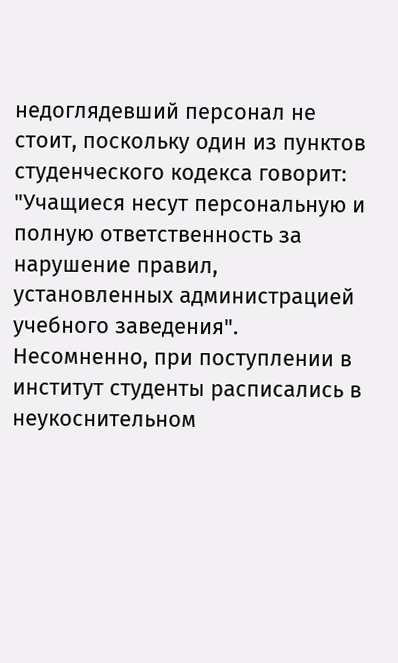недоглядевший персонал не стоит, поскольку один из пунктов студенческого кодекса говорит: "Учащиеся несут персональную и полную ответственность за нарушение правил, установленных администрацией учебного заведения". Несомненно, при поступлении в институт студенты расписались в неукоснительном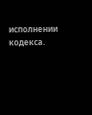исполнении кодекса.